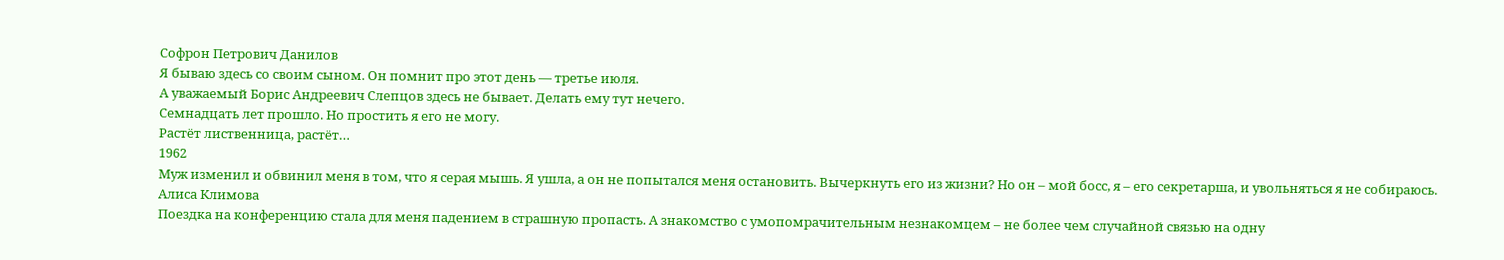Софрон Петрович Данилов
Я бываю здесь со своим сыном. Он помнит про этот день — третье июля.
А уважаемый Борис Андреевич Слепцов здесь не бывает. Делать ему тут нечего.
Семнадцать лет прошло. Но простить я его не могу.
Растёт лиственница, растёт…
1962
Муж изменил и обвинил меня в том, что я серая мышь. Я ушла, а он не попытался меня остановить. Вычеркнуть его из жизни? Но он – мой босс, я – его секретарша, и увольняться я не собираюсь.
Алиса Климова
Поездка на конференцию стала для меня падением в страшную пропасть. А знакомство с умопомрачительным незнакомцем – не более чем случайной связью на одну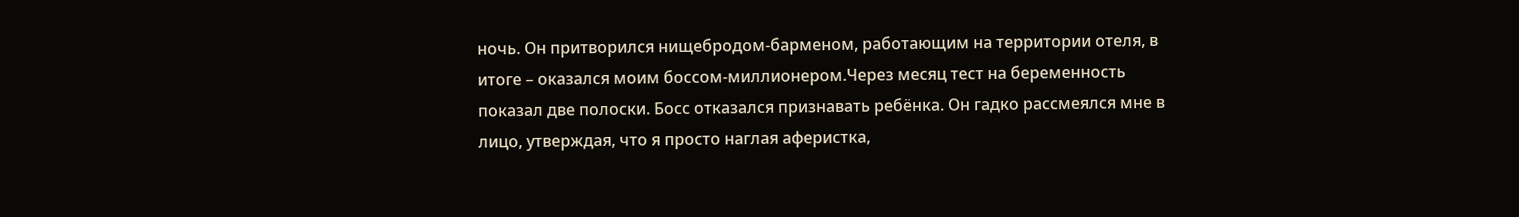ночь. Он притворился нищебродом-барменом, работающим на территории отеля, в итоге – оказался моим боссом-миллионером.Через месяц тест на беременность показал две полоски. Босс отказался признавать ребёнка. Он гадко рассмеялся мне в лицо, утверждая, что я просто наглая аферистка,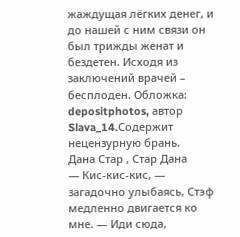жаждущая лёгких денег, и до нашей с ним связи он был трижды женат и бездетен. Исходя из заключений врачей – бесплоден. Обложка: depositphotos, автор Slava_14.Содержит нецензурную брань.
Дана Стар , Стар Дана
— Кис-кис-кис, — загадочно улыбаясь, Стэф медленно двигается ко мне. — Иди сюда,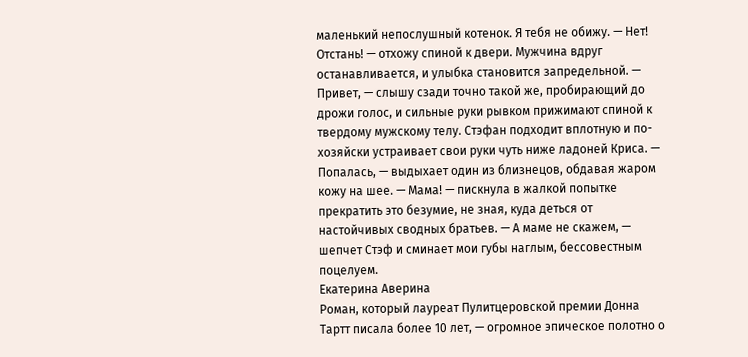маленький непослушный котенок. Я тебя не обижу. — Нет! Отстань! — отхожу спиной к двери. Мужчина вдруг останавливается, и улыбка становится запредельной. — Привет, — слышу сзади точно такой же, пробирающий до дрожи голос, и сильные руки рывком прижимают спиной к твердому мужскому телу. Стэфан подходит вплотную и по-хозяйски устраивает свои руки чуть ниже ладоней Криса. — Попалась, — выдыхает один из близнецов, обдавая жаром кожу на шее. — Мама! — пискнула в жалкой попытке прекратить это безумие, не зная, куда деться от настойчивых сводных братьев. — А маме не скажем, — шепчет Стэф и сминает мои губы наглым, бессовестным поцелуем.
Екатерина Аверина
Роман, который лауреат Пулитцеровской премии Донна Тартт писала более 10 лет, — огромное эпическое полотно о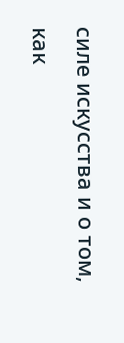силе искусства и о том, как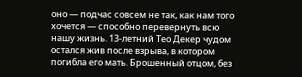оно — подчас совсем не так, как нам того хочется — способно перевернуть всю нашу жизнь. 13-летний Тео Декер чудом остался жив после взрыва, в котором погибла его мать. Брошенный отцом, без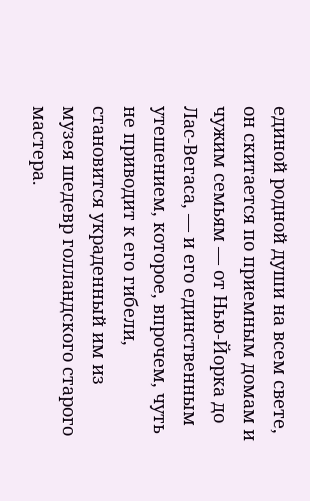единой родной души на всем свете, он скитается по приемным домам и чужим семьям — от Нью-Йорка до Лас-Вегаса, — и его единственным утешением, которое, впрочем, чуть не приводит к его гибели, становится украденный им из музея шедевр голландского старого мастера.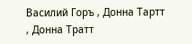Василий Горъ , Донна Тартт , Донна Тратт